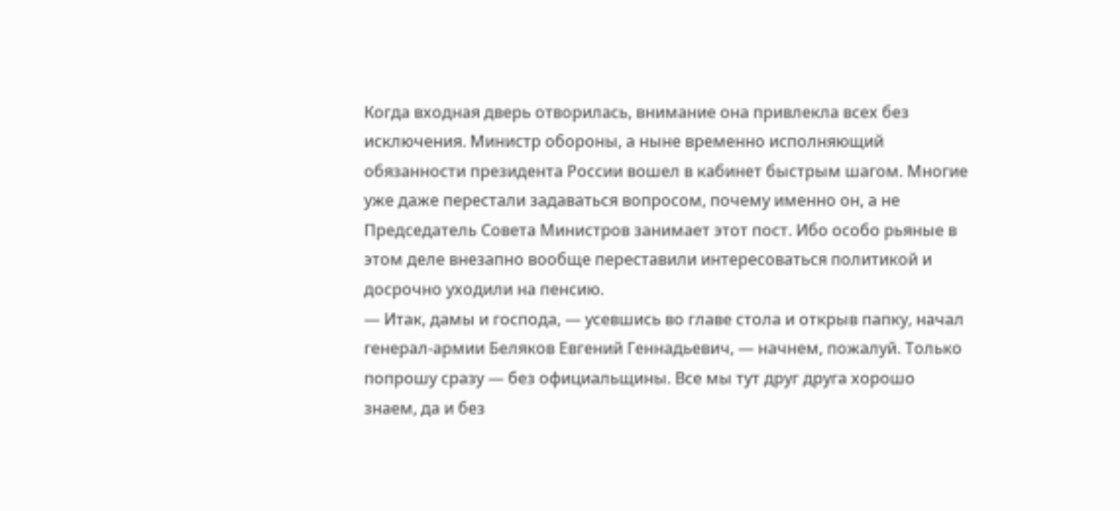Когда входная дверь отворилась, внимание она привлекла всех без исключения. Министр обороны, а ныне временно исполняющий обязанности президента России вошел в кабинет быстрым шагом. Многие уже даже перестали задаваться вопросом, почему именно он, а не Председатель Совета Министров занимает этот пост. Ибо особо рьяные в этом деле внезапно вообще переставили интересоваться политикой и досрочно уходили на пенсию.
— Итак, дамы и господа, — усевшись во главе стола и открыв папку, начал генерал-армии Беляков Евгений Геннадьевич, — начнем, пожалуй. Только попрошу сразу — без официальщины. Все мы тут друг друга хорошо знаем, да и без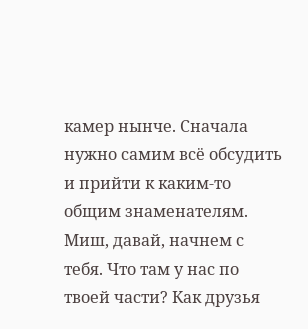камер нынче. Сначала нужно самим всё обсудить и прийти к каким-то общим знаменателям. Миш, давай, начнем с тебя. Что там у нас по твоей части? Как друзья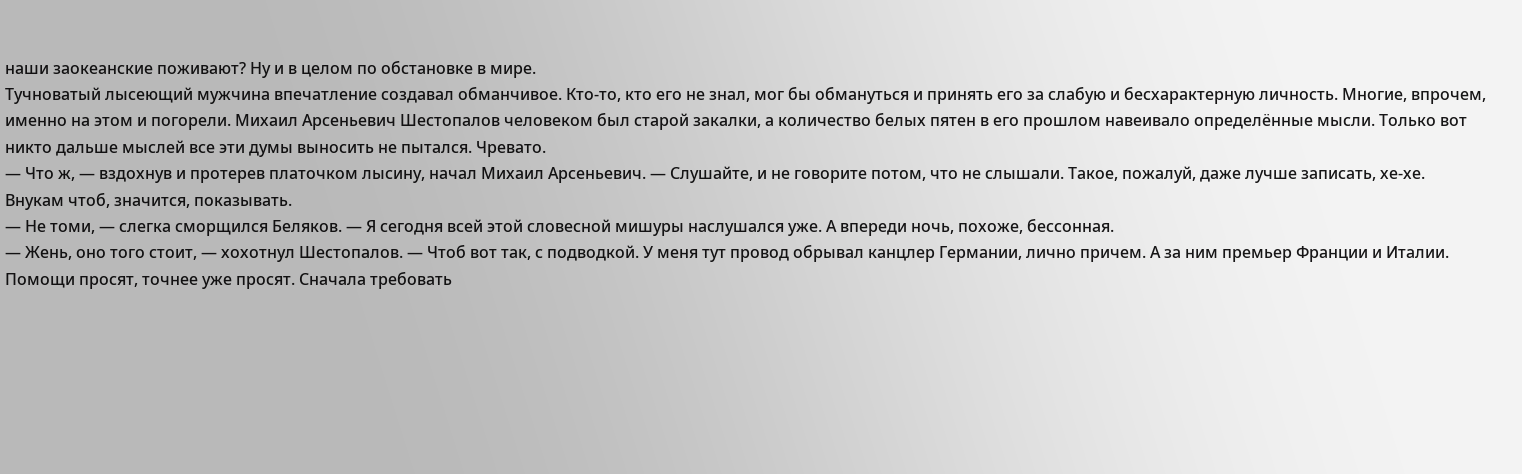наши заокеанские поживают? Ну и в целом по обстановке в мире.
Тучноватый лысеющий мужчина впечатление создавал обманчивое. Кто-то, кто его не знал, мог бы обмануться и принять его за слабую и бесхарактерную личность. Многие, впрочем, именно на этом и погорели. Михаил Арсеньевич Шестопалов человеком был старой закалки, а количество белых пятен в его прошлом навеивало определённые мысли. Только вот никто дальше мыслей все эти думы выносить не пытался. Чревато.
— Что ж, — вздохнув и протерев платочком лысину, начал Михаил Арсеньевич. — Слушайте, и не говорите потом, что не слышали. Такое, пожалуй, даже лучше записать, хе-хе. Внукам чтоб, значится, показывать.
— Не томи, — слегка сморщился Беляков. — Я сегодня всей этой словесной мишуры наслушался уже. А впереди ночь, похоже, бессонная.
— Жень, оно того стоит, — хохотнул Шестопалов. — Чтоб вот так, с подводкой. У меня тут провод обрывал канцлер Германии, лично причем. А за ним премьер Франции и Италии. Помощи просят, точнее уже просят. Сначала требовать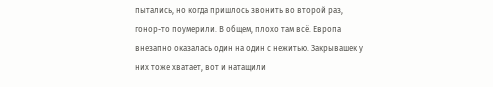пытались, но когда пришлось звонить во второй раз, гонор-то поумерили. В общем, плохо там всё. Европа внезапно оказалась один на один с нежитью. Закрывашек у них тоже хватает, вот и натащили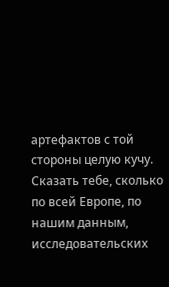артефактов с той стороны целую кучу. Сказать тебе, сколько по всей Европе, по нашим данным, исследовательских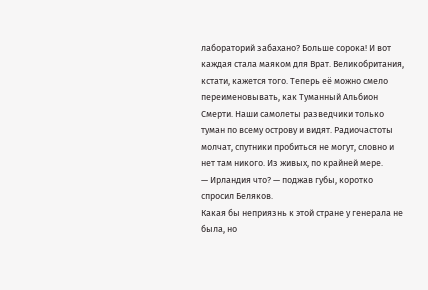лабораторий забахано? Больше сорока! И вот каждая стала маяком для Врат. Великобритания, кстати, кажется того. Теперь её можно смело переименовывать, как Туманный Альбион Смерти. Наши самолеты разведчики только туман по всему острову и видят. Радиочастоты молчат, спутники пробиться не могут, словно и нет там никого. Из живых, по крайней мере.
— Ирландия что? — поджав губы, коротко спросил Беляков.
Какая бы неприязнь к этой стране у генерала не была, но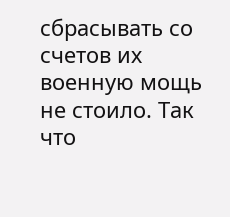сбрасывать со счетов их военную мощь не стоило. Так что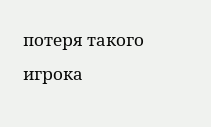потеря такого игрока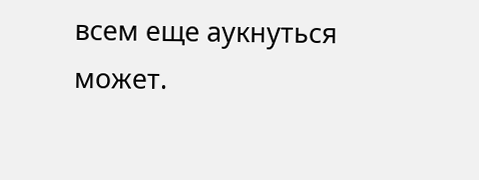всем еще аукнуться может.